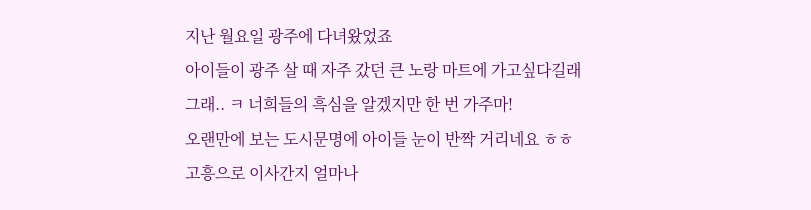지난 월요일 광주에 다녀왔었죠
아이들이 광주 살 때 자주 갔던 큰 노랑 마트에 가고싶다길래
그래.. ㅋ 너희들의 흑심을 알겠지만 한 번 가주마!
오랜만에 보는 도시문명에 아이들 눈이 반짝 거리네요 ㅎㅎ
고흥으로 이사간지 얼마나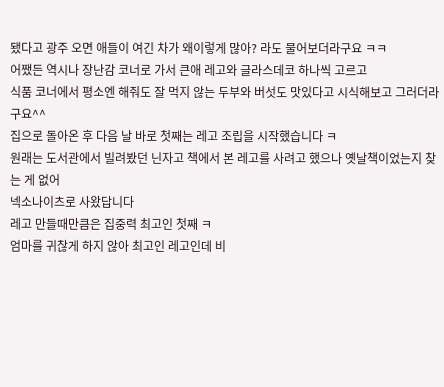됐다고 광주 오면 애들이 여긴 차가 왜이렇게 많아? 라도 물어보더라구요 ㅋㅋ
어쨌든 역시나 장난감 코너로 가서 큰애 레고와 글라스데코 하나씩 고르고
식품 코너에서 평소엔 해줘도 잘 먹지 않는 두부와 버섯도 맛있다고 시식해보고 그러더라구요^^
집으로 돌아온 후 다음 날 바로 첫째는 레고 조립을 시작했습니다 ㅋ
원래는 도서관에서 빌려봤던 닌자고 책에서 본 레고를 사려고 했으나 옛날책이었는지 찾는 게 없어
넥소나이츠로 사왔답니다
레고 만들때만큼은 집중력 최고인 첫째 ㅋ
엄마를 귀찮게 하지 않아 최고인 레고인데 비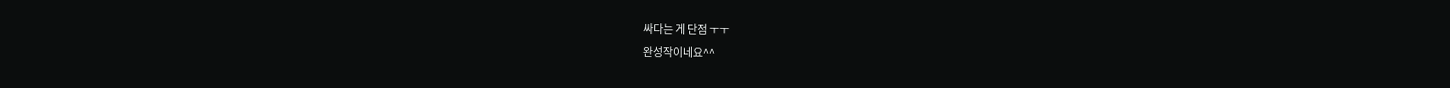싸다는 게 단점 ㅜㅜ
완성작이네요^^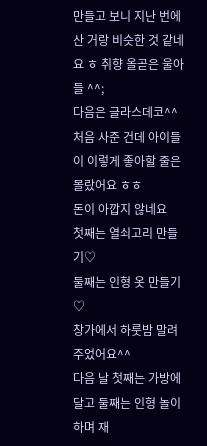만들고 보니 지난 번에 산 거랑 비슷한 것 같네요 ㅎ 취향 올곧은 울아들 ^^;
다음은 글라스데코^^
처음 사준 건데 아이들이 이렇게 좋아할 줄은 몰랐어요 ㅎㅎ
돈이 아깝지 않네요
첫째는 열쇠고리 만들기♡
둘째는 인형 옷 만들기♡
창가에서 하룻밤 말려주었어요^^
다음 날 첫째는 가방에 달고 둘째는 인형 놀이하며 재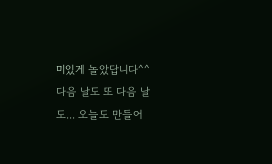미있게 놀았답니다^^
다음 날도 또 다음 날도... 오늘도 만들어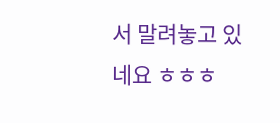서 말려놓고 있네요 ㅎㅎㅎ